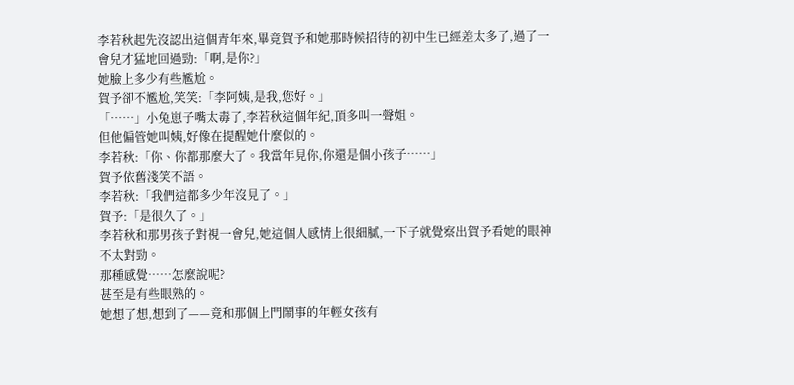李若秋起先沒認出這個青年來,畢竟賀予和她那時候招待的初中生已經差太多了,過了一會兒才猛地回過勁:「啊,是你?」
她臉上多少有些尷尬。
賀予卻不尷尬,笑笑:「李阿姨,是我,您好。」
「……」小兔崽子嘴太毒了,李若秋這個年紀,頂多叫一聲姐。
但他偏管她叫姨,好像在提醒她什麼似的。
李若秋:「你、你都那麼大了。我當年見你,你還是個小孩子……」
賀予依舊淺笑不語。
李若秋:「我們這都多少年沒見了。」
賀予:「是很久了。」
李若秋和那男孩子對視一會兒,她這個人感情上很細膩,一下子就覺察出賀予看她的眼神不太對勁。
那種感覺……怎麼說呢?
甚至是有些眼熟的。
她想了想,想到了——竟和那個上門鬧事的年輕女孩有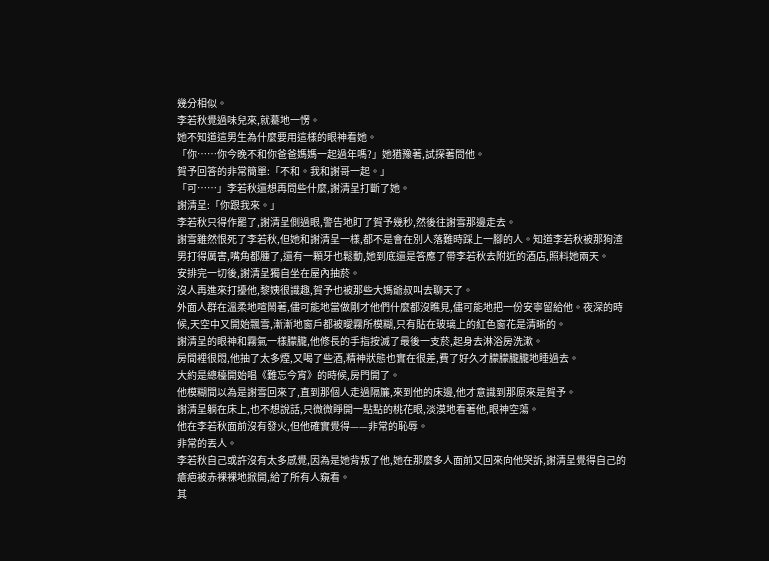幾分相似。
李若秋覺過味兒來,就驀地一愣。
她不知道這男生為什麼要用這樣的眼神看她。
「你……你今晚不和你爸爸媽媽一起過年嗎?」她猶豫著,試探著問他。
賀予回答的非常簡單:「不和。我和謝哥一起。」
「可……」李若秋還想再問些什麼,謝清呈打斷了她。
謝清呈:「你跟我來。」
李若秋只得作罷了,謝清呈側過眼,警告地盯了賀予幾秒,然後往謝雪那邊走去。
謝雪雖然恨死了李若秋,但她和謝清呈一樣,都不是會在別人落難時踩上一腳的人。知道李若秋被那狗渣男打得厲害,嘴角都腫了,還有一顆牙也鬆動,她到底還是答應了帶李若秋去附近的酒店,照料她兩天。
安排完一切後,謝清呈獨自坐在屋內抽菸。
沒人再進來打擾他,黎姨很識趣,賀予也被那些大媽爺叔叫去聊天了。
外面人群在溫柔地喧鬧著,儘可能地當做剛才他們什麼都沒瞧見,儘可能地把一份安寧留給他。夜深的時候,天空中又開始飄雪,漸漸地窗戶都被曖霧所模糊,只有貼在玻璃上的紅色窗花是清晰的。
謝清呈的眼神和霧氣一樣朦朧,他修長的手指按滅了最後一支菸,起身去淋浴房洗漱。
房間裡很悶,他抽了太多煙,又喝了些酒,精神狀態也實在很差,費了好久才朦朦朧朧地睡過去。
大約是總檯開始唱《難忘今宵》的時候,房門開了。
他模糊間以為是謝雪回來了,直到那個人走過隔簾,來到他的床邊,他才意識到那原來是賀予。
謝清呈躺在床上,也不想說話,只微微睜開一點點的桃花眼,淡漠地看著他,眼神空蕩。
他在李若秋面前沒有發火,但他確實覺得——非常的恥辱。
非常的丟人。
李若秋自己或許沒有太多感覺,因為是她背叛了他,她在那麼多人面前又回來向他哭訴,謝清呈覺得自己的瘡疤被赤裸裸地掀開,給了所有人窺看。
其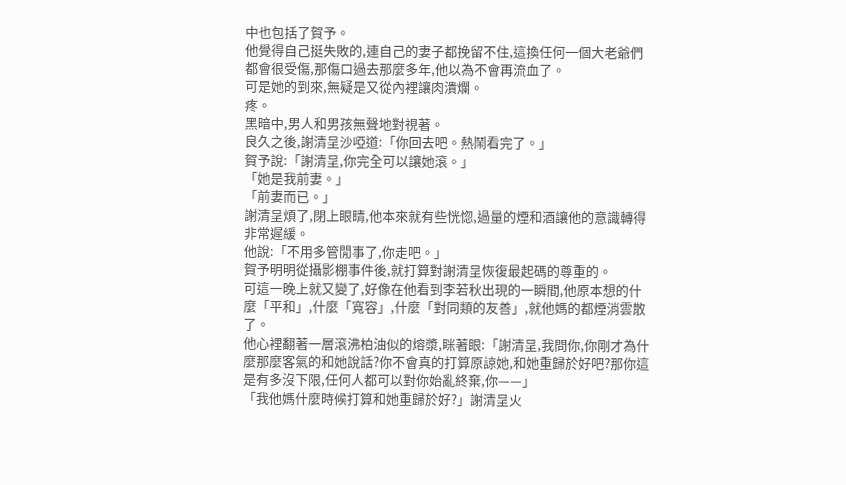中也包括了賀予。
他覺得自己挺失敗的,連自己的妻子都挽留不住,這換任何一個大老爺們都會很受傷,那傷口過去那麼多年,他以為不會再流血了。
可是她的到來,無疑是又從內裡讓肉潰爛。
疼。
黑暗中,男人和男孩無聲地對視著。
良久之後,謝清呈沙啞道:「你回去吧。熱鬧看完了。」
賀予說:「謝清呈,你完全可以讓她滾。」
「她是我前妻。」
「前妻而已。」
謝清呈煩了,閉上眼睛,他本來就有些恍惚,過量的煙和酒讓他的意識轉得非常遲緩。
他說:「不用多管閒事了,你走吧。」
賀予明明從攝影棚事件後,就打算對謝清呈恢復最起碼的尊重的。
可這一晚上就又變了,好像在他看到李若秋出現的一瞬間,他原本想的什麼「平和」,什麼「寬容」,什麼「對同類的友善」,就他媽的都煙消雲散了。
他心裡翻著一層滾沸柏油似的熔漿,眯著眼:「謝清呈,我問你,你剛才為什麼那麼客氣的和她說話?你不會真的打算原諒她,和她重歸於好吧?那你這是有多沒下限,任何人都可以對你始亂終棄,你——」
「我他媽什麼時候打算和她重歸於好?」謝清呈火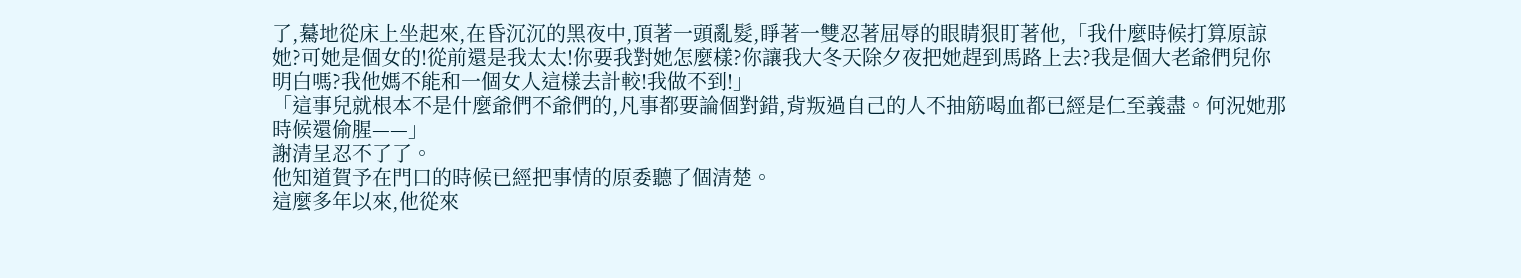了,驀地從床上坐起來,在昏沉沉的黑夜中,頂著一頭亂髮,睜著一雙忍著屈辱的眼睛狠盯著他,「我什麼時候打算原諒她?可她是個女的!從前還是我太太!你要我對她怎麼樣?你讓我大冬天除夕夜把她趕到馬路上去?我是個大老爺們兒你明白嗎?我他媽不能和一個女人這樣去計較!我做不到!」
「這事兒就根本不是什麼爺們不爺們的,凡事都要論個對錯,背叛過自己的人不抽筋喝血都已經是仁至義盡。何況她那時候還偷腥——」
謝清呈忍不了了。
他知道賀予在門口的時候已經把事情的原委聽了個清楚。
這麼多年以來,他從來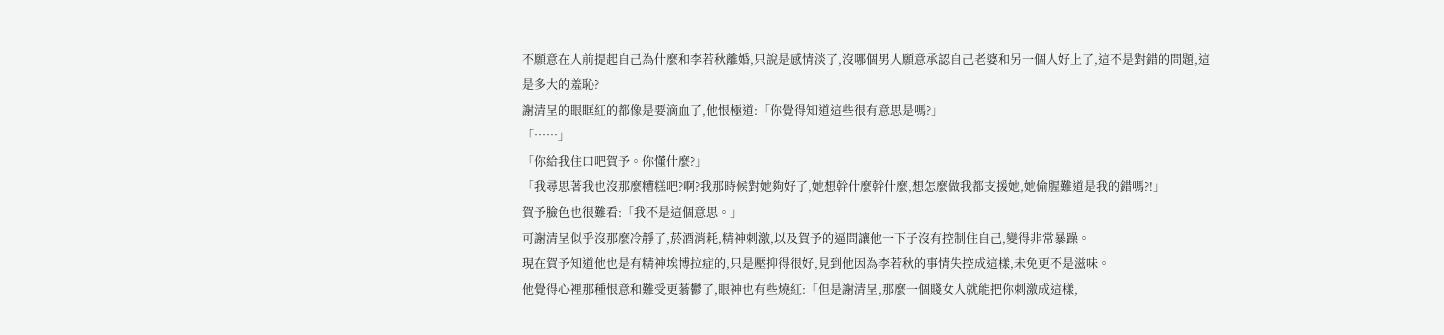不願意在人前提起自己為什麼和李若秋離婚,只說是感情淡了,沒哪個男人願意承認自己老婆和另一個人好上了,這不是對錯的問題,這是多大的羞恥?
謝清呈的眼眶紅的都像是要滴血了,他恨極道:「你覺得知道這些很有意思是嗎?」
「……」
「你給我住口吧賀予。你懂什麼?」
「我尋思著我也沒那麼糟糕吧?啊?我那時候對她夠好了,她想幹什麼幹什麼,想怎麼做我都支援她,她偷腥難道是我的錯嗎?!」
賀予臉色也很難看:「我不是這個意思。」
可謝清呈似乎沒那麼冷靜了,菸酒消耗,精神刺激,以及賀予的逼問讓他一下子沒有控制住自己,變得非常暴躁。
現在賀予知道他也是有精神埃博拉症的,只是壓抑得很好,見到他因為李若秋的事情失控成這樣,未免更不是滋味。
他覺得心裡那種恨意和難受更蓊鬱了,眼神也有些燒紅:「但是謝清呈,那麼一個賤女人就能把你刺激成這樣,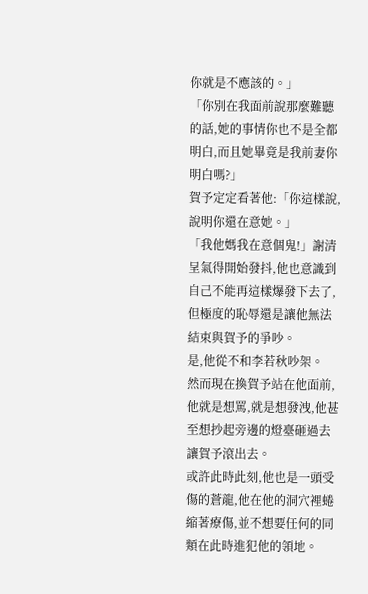你就是不應該的。」
「你別在我面前說那麼難聽的話,她的事情你也不是全都明白,而且她畢竟是我前妻你明白嗎?」
賀予定定看著他:「你這樣說,說明你還在意她。」
「我他媽我在意個鬼!」謝清呈氣得開始發抖,他也意識到自己不能再這樣爆發下去了,但極度的恥辱還是讓他無法結束與賀予的爭吵。
是,他從不和李若秋吵架。
然而現在換賀予站在他面前,他就是想罵,就是想發洩,他甚至想抄起旁邊的燈臺砸過去讓賀予滾出去。
或許此時此刻,他也是一頭受傷的蒼龍,他在他的洞穴裡蜷縮著療傷,並不想要任何的同類在此時進犯他的領地。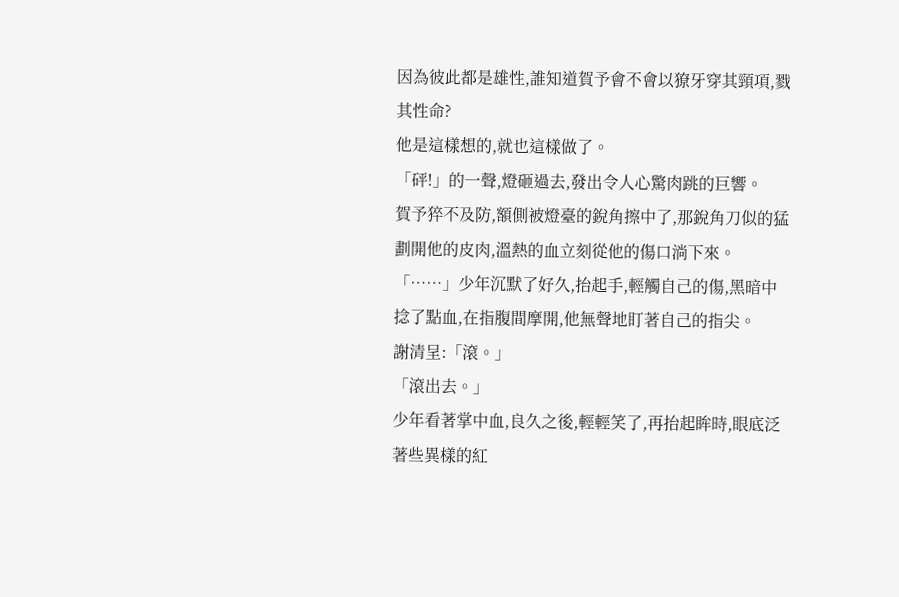因為彼此都是雄性,誰知道賀予會不會以獠牙穿其頸項,戮其性命?
他是這樣想的,就也這樣做了。
「砰!」的一聲,燈砸過去,發出令人心驚肉跳的巨響。
賀予猝不及防,額側被燈臺的銳角擦中了,那銳角刀似的猛劃開他的皮肉,溫熱的血立刻從他的傷口淌下來。
「……」少年沉默了好久,抬起手,輕觸自己的傷,黑暗中捻了點血,在指腹間摩開,他無聲地盯著自己的指尖。
謝清呈:「滾。」
「滾出去。」
少年看著掌中血,良久之後,輕輕笑了,再抬起眸時,眼底泛著些異樣的紅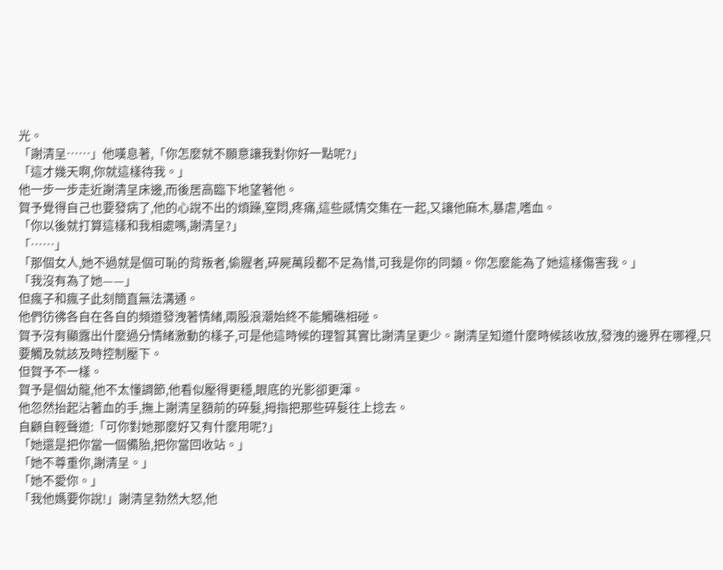光。
「謝清呈……」他嘆息著,「你怎麼就不願意讓我對你好一點呢?」
「這才幾天啊,你就這樣待我。」
他一步一步走近謝清呈床邊,而後居高臨下地望著他。
賀予覺得自己也要發病了,他的心說不出的煩躁,窒悶,疼痛,這些感情交集在一起,又讓他麻木,暴虐,嗜血。
「你以後就打算這樣和我相處嗎,謝清呈?」
「……」
「那個女人,她不過就是個可恥的背叛者,偷腥者,碎屍萬段都不足為惜,可我是你的同類。你怎麼能為了她這樣傷害我。」
「我沒有為了她——」
但瘋子和瘋子此刻簡直無法溝通。
他們彷彿各自在各自的頻道發洩著情緒,兩股浪潮始終不能觸礁相碰。
賀予沒有顯露出什麼過分情緒激動的樣子,可是他這時候的理智其實比謝清呈更少。謝清呈知道什麼時候該收放,發洩的邊界在哪裡,只要觸及就該及時控制壓下。
但賀予不一樣。
賀予是個幼龍,他不太懂調節,他看似壓得更穩,眼底的光影卻更渾。
他忽然抬起沾著血的手,撫上謝清呈額前的碎髮,拇指把那些碎髮往上捻去。
自顧自輕聲道:「可你對她那麼好又有什麼用呢?」
「她還是把你當一個備胎,把你當回收站。」
「她不尊重你,謝清呈。」
「她不愛你。」
「我他媽要你說!」謝清呈勃然大怒,他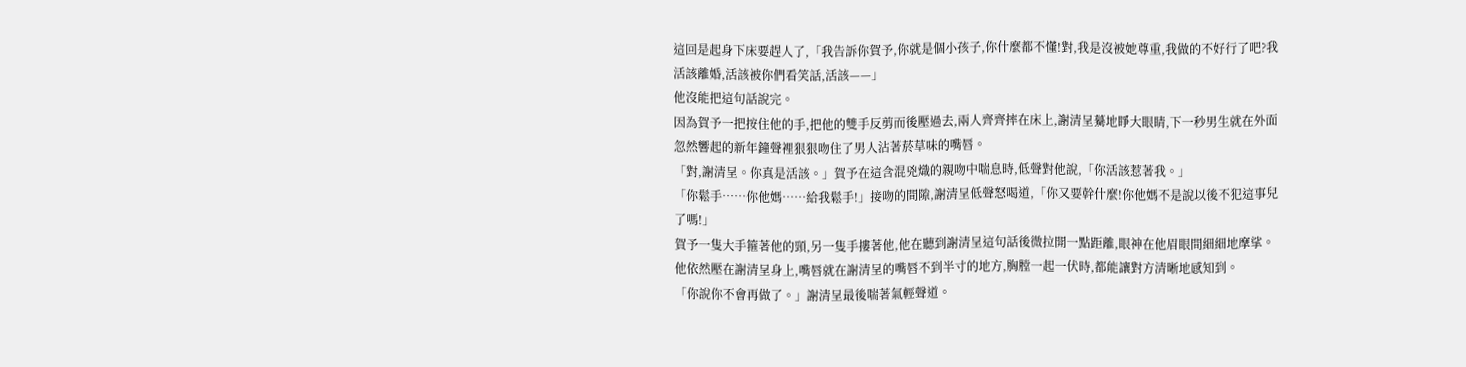這回是起身下床要趕人了,「我告訴你賀予,你就是個小孩子,你什麼都不懂!對,我是沒被她尊重,我做的不好行了吧?我活該離婚,活該被你們看笑話,活該——」
他沒能把這句話說完。
因為賀予一把按住他的手,把他的雙手反剪而後壓過去,兩人齊齊摔在床上,謝清呈驀地睜大眼睛,下一秒男生就在外面忽然響起的新年鐘聲裡狠狠吻住了男人沾著菸草味的嘴唇。
「對,謝清呈。你真是活該。」賀予在這含混兇熾的親吻中喘息時,低聲對他說,「你活該惹著我。」
「你鬆手……你他媽……給我鬆手!」接吻的間隙,謝清呈低聲怒喝道,「你又要幹什麼!你他媽不是說以後不犯這事兒了嗎!」
賀予一隻大手箍著他的頸,另一隻手摟著他,他在聽到謝清呈這句話後微拉開一點距離,眼神在他眉眼間細細地摩挲。
他依然壓在謝清呈身上,嘴唇就在謝清呈的嘴唇不到半寸的地方,胸膛一起一伏時,都能讓對方清晰地感知到。
「你說你不會再做了。」謝清呈最後喘著氣輕聲道。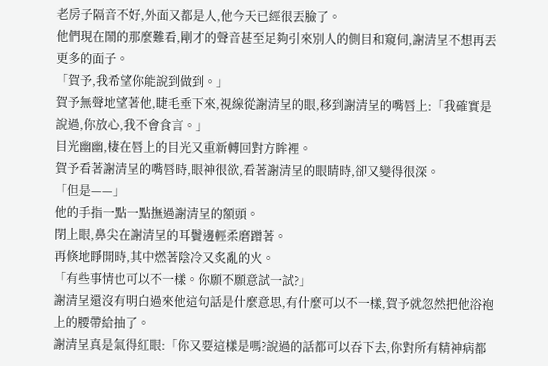老房子隔音不好,外面又都是人,他今天已經很丟臉了。
他們現在鬧的那麼難看,剛才的聲音甚至足夠引來別人的側目和窺伺,謝清呈不想再丟更多的面子。
「賀予,我希望你能說到做到。」
賀予無聲地望著他,睫毛垂下來,視線從謝清呈的眼,移到謝清呈的嘴唇上:「我確實是說過,你放心,我不會食言。」
目光幽幽,棲在唇上的目光又重新轉回對方眸裡。
賀予看著謝清呈的嘴唇時,眼神很欲,看著謝清呈的眼睛時,卻又變得很深。
「但是——」
他的手指一點一點撫過謝清呈的額頭。
閉上眼,鼻尖在謝清呈的耳鬢邊輕柔磨蹭著。
再倏地睜開時,其中燃著陰冷又炙亂的火。
「有些事情也可以不一樣。你願不願意試一試?」
謝清呈還沒有明白過來他這句話是什麼意思,有什麼可以不一樣,賀予就忽然把他浴袍上的腰帶給抽了。
謝清呈真是氣得紅眼:「你又要這樣是嗎?說過的話都可以吞下去,你對所有精神病都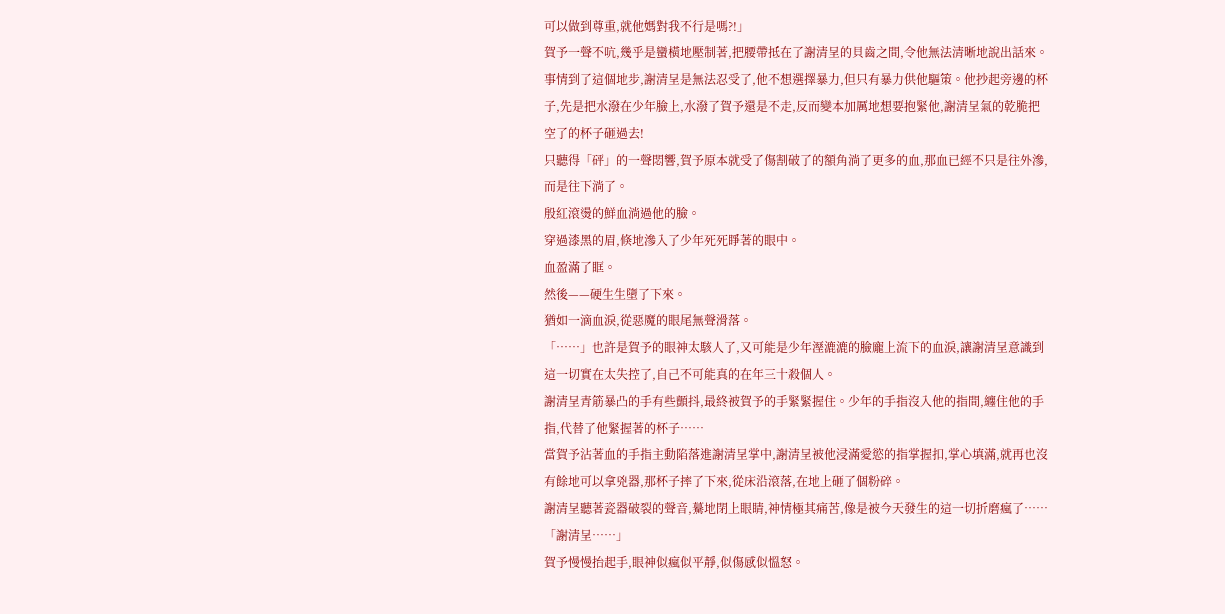可以做到尊重,就他媽對我不行是嗎?!」
賀予一聲不吭,幾乎是蠻橫地壓制著,把腰帶抵在了謝清呈的貝齒之間,令他無法清晰地說出話來。
事情到了這個地步,謝清呈是無法忍受了,他不想選擇暴力,但只有暴力供他驅策。他抄起旁邊的杯子,先是把水潑在少年臉上,水潑了賀予還是不走,反而變本加厲地想要抱緊他,謝清呈氣的乾脆把空了的杯子砸過去!
只聽得「砰」的一聲悶響,賀予原本就受了傷割破了的額角淌了更多的血,那血已經不只是往外滲,而是往下淌了。
殷紅滾燙的鮮血淌過他的臉。
穿過漆黑的眉,倏地滲入了少年死死睜著的眼中。
血盈滿了眶。
然後——硬生生墮了下來。
猶如一滴血淚,從惡魔的眼尾無聲滑落。
「……」也許是賀予的眼神太駭人了,又可能是少年溼漉漉的臉龐上流下的血淚,讓謝清呈意識到這一切實在太失控了,自己不可能真的在年三十殺個人。
謝清呈青筋暴凸的手有些顫抖,最終被賀予的手緊緊握住。少年的手指沒入他的指間,纏住他的手指,代替了他緊握著的杯子……
當賀予沾著血的手指主動陷落進謝清呈掌中,謝清呈被他浸滿愛慾的指掌握扣,掌心填滿,就再也沒有餘地可以拿兇器,那杯子摔了下來,從床沿滾落,在地上砸了個粉碎。
謝清呈聽著瓷器破裂的聲音,驀地閉上眼睛,神情極其痛苦,像是被今天發生的這一切折磨瘋了……
「謝清呈……」
賀予慢慢抬起手,眼神似瘋似平靜,似傷感似慍怒。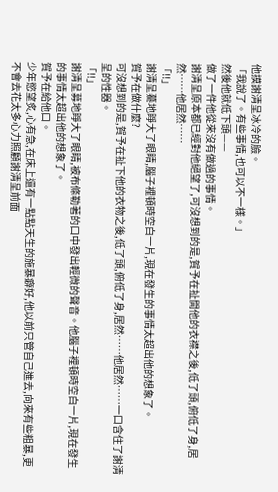他摸謝清呈冰冷的臉。
「我說了。有些事情,也可以不一樣。」
然後他就低下頭——
做了一件他從來沒有做過的事情。
謝清呈原本都已經對他絕望了,可沒想到的是,賀予在扯開他的衣襟之後,低了頭,俯低了身,居然……他居然……
「!!」
謝清呈驀地睜大了眼睛,腦子裡頓時空白一片,現在發生的事情太超出他的想象了。
賀予在做什麼?
可沒想到的是,賀予在扯下他的衣物之後,低了頭,俯低了身,居然……他居然……一口含住了謝清呈的性器。
「!!」
謝清呈募地睜大了眼睛,被布條勒著的口中發出輕微的聲音。他腦子裡頓時空白一片,現在發生的事情太超出他的想象了。
賀予在給他口。
少年慾望炙,心有急,在床上還有一點點天生的施暴癖好,他以前只管自己進去,向來有些粗暴,更不會去花太多心力照顧謝清呈前面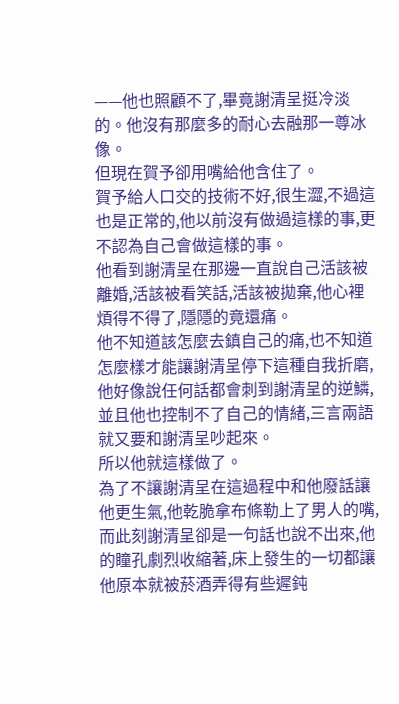——他也照顧不了,畢竟謝清呈挺冷淡的。他沒有那麼多的耐心去融那一尊冰像。
但現在賀予卻用嘴給他含住了。
賀予給人口交的技術不好,很生澀,不過這也是正常的,他以前沒有做過這樣的事,更不認為自己會做這樣的事。
他看到謝清呈在那邊一直說自己活該被離婚,活該被看笑話,活該被拋棄,他心裡煩得不得了,隱隱的竟還痛。
他不知道該怎麼去鎮自己的痛,也不知道怎麼樣才能讓謝清呈停下這種自我折磨,他好像說任何話都會刺到謝清呈的逆鱗,並且他也控制不了自己的情緒,三言兩語就又要和謝清呈吵起來。
所以他就這樣做了。
為了不讓謝清呈在這過程中和他廢話讓他更生氣,他乾脆拿布條勒上了男人的嘴,而此刻謝清呈卻是一句話也說不出來,他的瞳孔劇烈收縮著,床上發生的一切都讓他原本就被菸酒弄得有些遲鈍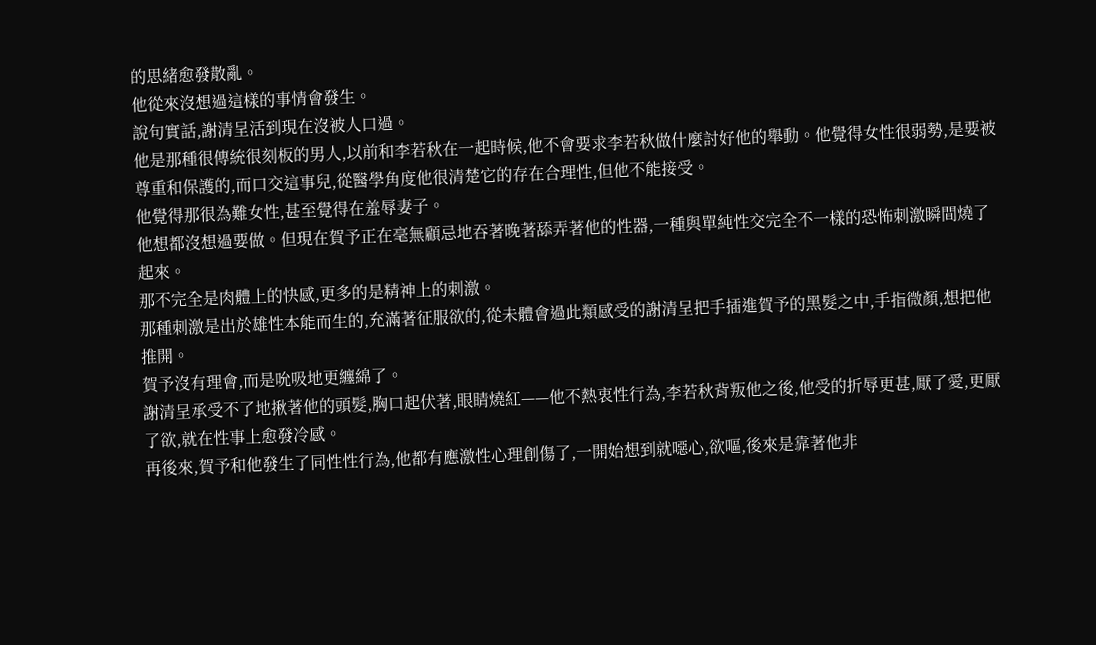的思緒愈發散亂。
他從來沒想過這樣的事情會發生。
說句實話,謝清呈活到現在沒被人口過。
他是那種很傳統很刻板的男人,以前和李若秋在一起時候,他不會要求李若秋做什麼討好他的舉動。他覺得女性很弱勢,是要被尊重和保護的,而口交這事兒,從醫學角度他很清楚它的存在合理性,但他不能接受。
他覺得那很為難女性,甚至覺得在羞辱妻子。
他想都沒想過要做。但現在賀予正在毫無顧忌地吞著晚著舔弄著他的性器,一種與單純性交完全不一樣的恐怖刺激瞬間燒了起來。
那不完全是肉體上的快感,更多的是精神上的刺激。
那種刺激是出於雄性本能而生的,充滿著征服欲的,從未體會過此類感受的謝清呈把手插進賀予的黑髮之中,手指微顏,想把他推開。
賀予沒有理會,而是吮吸地更纏綿了。
謝清呈承受不了地揪著他的頭髮,胸口起伏著,眼睛燒紅——他不熱衷性行為,李若秋背叛他之後,他受的折辱更甚,厭了愛,更厭了欲,就在性事上愈發冷感。
再後來,賀予和他發生了同性性行為,他都有應激性心理創傷了,一開始想到就噁心,欲嘔,後來是靠著他非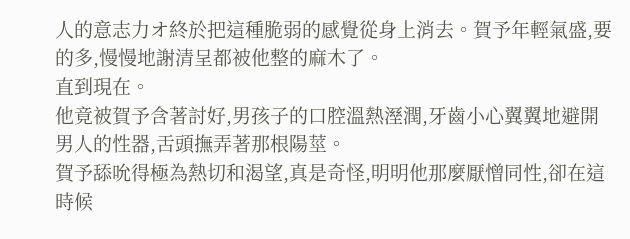人的意志力オ終於把這種脆弱的感覺從身上消去。賀予年輕氣盛,要的多,慢慢地謝清呈都被他整的麻木了。
直到現在。
他竟被賀予含著討好,男孩子的口腔溫熱溼潤,牙齒小心翼翼地避開男人的性器,舌頭撫弄著那根陽莖。
賀予舔吮得極為熱切和渴望,真是奇怪,明明他那麼厭憎同性,卻在這時候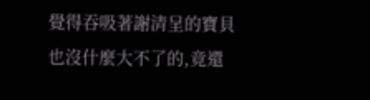覺得吞吸著謝清呈的寶貝也沒什麼大不了的,竟還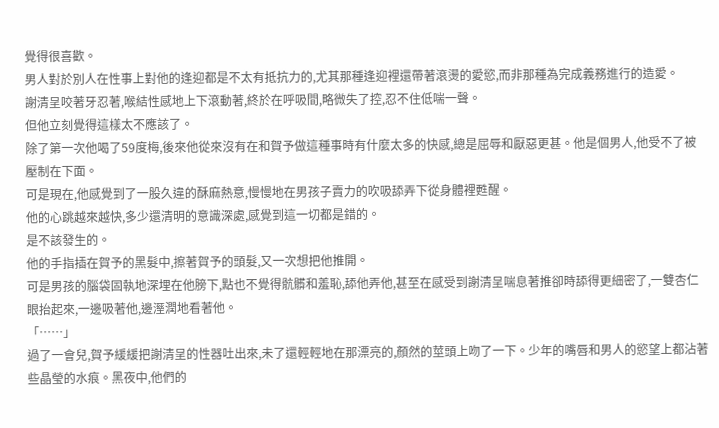覺得很喜歡。
男人對於別人在性事上對他的逢迎都是不太有抵抗力的,尤其那種逢迎裡還帶著滾燙的愛慾,而非那種為完成義務進行的造愛。
謝清呈咬著牙忍著,喉結性感地上下滾動著,終於在呼吸間,略微失了控,忍不住低喘一聲。
但他立刻覺得這樣太不應該了。
除了第一次他喝了59度梅,後來他從來沒有在和賀予做這種事時有什麼太多的快感,總是屈辱和厭惡更甚。他是個男人,他受不了被壓制在下面。
可是現在,他感覺到了一股久違的酥麻熱意,慢慢地在男孩子賣力的吹吸舔弄下從身體裡甦醒。
他的心跳越來越快,多少還清明的意識深處,感覺到這一切都是錯的。
是不該發生的。
他的手指插在賀予的黑髮中,擦著賀予的頭髮,又一次想把他推開。
可是男孩的腦袋固執地深埋在他膀下,點也不覺得骯髒和羞恥,舔他弄他,甚至在感受到謝清呈喘息著推卻時舔得更細密了,一雙杏仁眼抬起來,一邊吸著他,邊溼潤地看著他。
「……」
過了一會兒,賀予緩緩把謝清呈的性器吐出來,未了還輕輕地在那漂亮的,顏然的莖頭上吻了一下。少年的嘴唇和男人的慾望上都沾著些晶瑩的水痕。黑夜中,他們的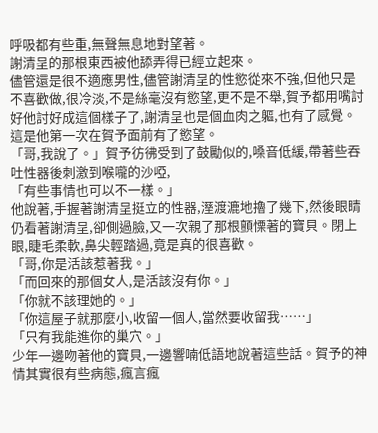呼吸都有些重,無聲無息地對望著。
謝清呈的那根東西被他舔弄得已經立起來。
儘管還是很不適應男性,儘管謝清呈的性慾從來不強,但他只是不喜歡做,很冷淡,不是絲毫沒有慾望,更不是不舉,賀予都用嘴討好他討好成這個樣子了,謝清呈也是個血肉之軀,也有了感覺。
這是他第一次在賀予面前有了慾望。
「哥,我說了。」賀予彷彿受到了鼓勵似的,嗓音低緩,帶著些吞吐性器後刺激到喉嚨的沙啞,
「有些事情也可以不一樣。」
他說著,手握著謝清呈挺立的性器,溼渡漉地擼了幾下,然後眼睛仍看著謝清呈,卻側過臉,又一次親了那根顫慄著的寶貝。閉上眼,睫毛柔軟,鼻尖輕踏過,竟是真的很喜歡。
「哥,你是活該惹著我。」
「而回來的那個女人,是活該沒有你。」
「你就不該理她的。」
「你這屋子就那麼小,收留一個人,當然要收留我……」
「只有我能進你的巢穴。」
少年一邊吻著他的寶貝,一邊響喃低語地說著這些話。賀予的神情其實很有些病態,瘋言瘋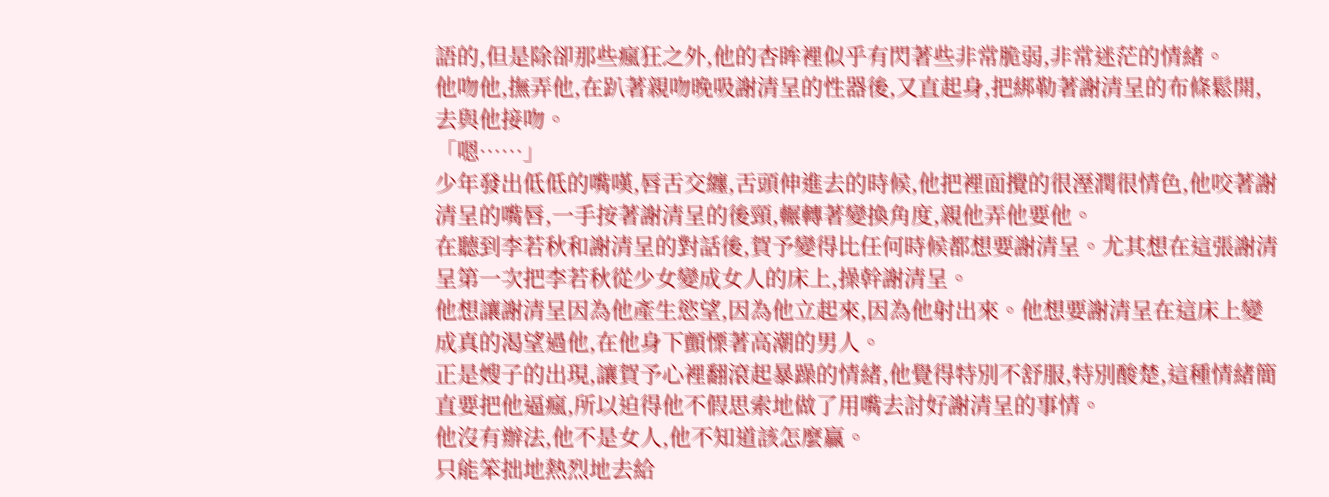語的,但是除卻那些瘋狂之外,他的杏眸裡似乎有閃著些非常脆弱,非常迷茫的情緒。
他吻他,撫弄他,在趴著親吻晚吸謝清呈的性器後,又直起身,把綁勒著謝清呈的布條鬆開,去與他接吻。
「嗯……」
少年發出低低的嘴嘆,唇舌交纏,舌頭伸進去的時候,他把裡面攪的很溼潤很情色,他咬著謝清呈的嘴唇,一手按著謝清呈的後頸,輾轉著變換角度,親他弄他要他。
在聽到李若秋和謝清呈的對話後,賀予變得比任何時候都想要謝清呈。尤其想在這張謝清呈第一次把李若秋從少女變成女人的床上,操幹謝清呈。
他想讓謝清呈因為他產生慾望,因為他立起來,因為他射出來。他想要謝清呈在這床上變成真的渴望過他,在他身下顫慄著高潮的男人。
正是嫂子的出現,讓賀予心裡翻滾起暴躁的情緒,他覺得特別不舒服,特別酸楚,這種情緒簡直要把他逼瘋,所以迫得他不假思索地做了用嘴去討好謝清呈的事情。
他沒有辦法,他不是女人,他不知道該怎麼贏。
只能笨拙地熱烈地去給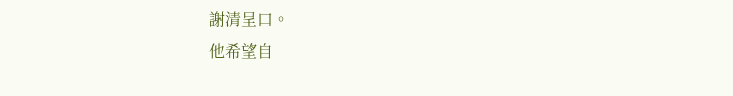謝清呈口。
他希望自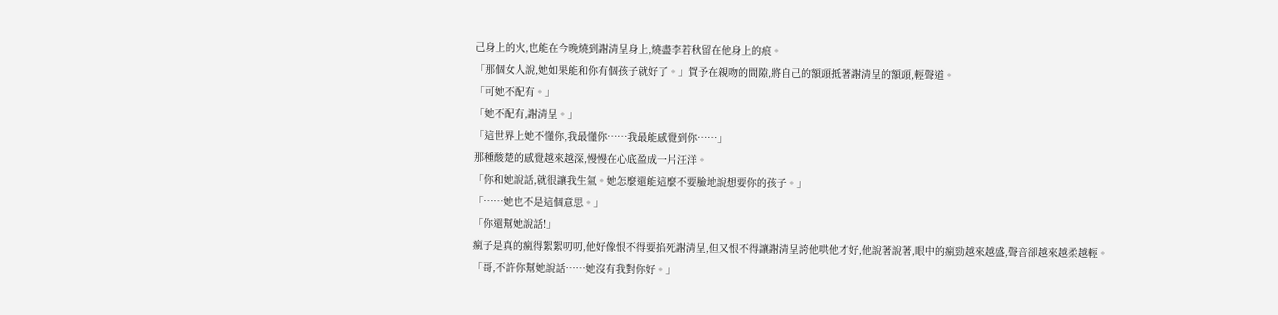己身上的火,也能在今晚燒到謝清呈身上,燒盡李若秋留在他身上的痕。
「那個女人說,她如果能和你有個孩子就好了。」賀予在親吻的間隙,將自己的額頭抵著謝清呈的額頭,輕聲道。
「可她不配有。」
「她不配有,謝清呈。」
「這世界上她不懂你,我最懂你……我最能感覺到你……」
那種酸楚的感覺越來越深,慢慢在心底盈成一片汪洋。
「你和她說話,就很讓我生氣。她怎麼還能這麼不要臉地說想要你的孩子。」
「……她也不是這個意思。」
「你還幫她說話!」
瘋子是真的瘋得絮絮叨叨,他好像恨不得要掐死謝清呈,但又恨不得讓謝清呈誇他哄他才好,他說著說著,眼中的瘋勁越來越盛,聲音卻越來越柔越輕。
「哥,不許你幫她說話……她沒有我對你好。」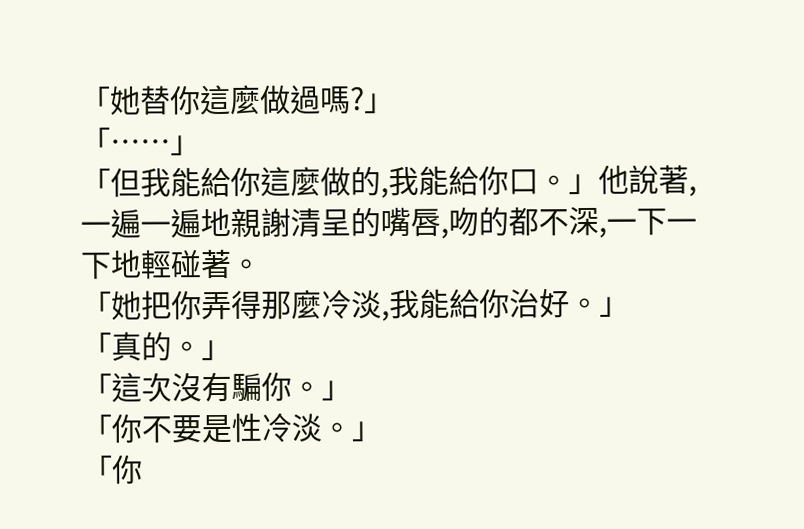「她替你這麼做過嗎?」
「……」
「但我能給你這麼做的,我能給你口。」他說著,一遍一遍地親謝清呈的嘴唇,吻的都不深,一下一下地輕碰著。
「她把你弄得那麼冷淡,我能給你治好。」
「真的。」
「這次沒有騙你。」
「你不要是性冷淡。」
「你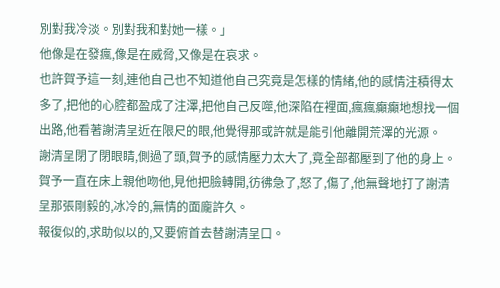別對我冷淡。別對我和對她一樣。」
他像是在發瘋,像是在威脅,又像是在哀求。
也許賀予這一刻,連他自己也不知道他自己究竟是怎樣的情緒,他的感情注積得太多了,把他的心腔都盈成了注澤,把他自己反噬,他深陷在裡面,瘋瘋癲癲地想找一個出路,他看著謝清呈近在限尺的眼,他覺得那或許就是能引他離開荒澤的光源。
謝清呈閉了閉眼睛,側過了頭,賀予的感情壓力太大了,竟全部都壓到了他的身上。
賀予一直在床上親他吻他,見他把臉轉開,彷彿急了,怒了,傷了,他無聲地打了謝清呈那張剛毅的,冰冷的,無情的面龐許久。
報復似的,求助似以的,又要俯首去替謝清呈口。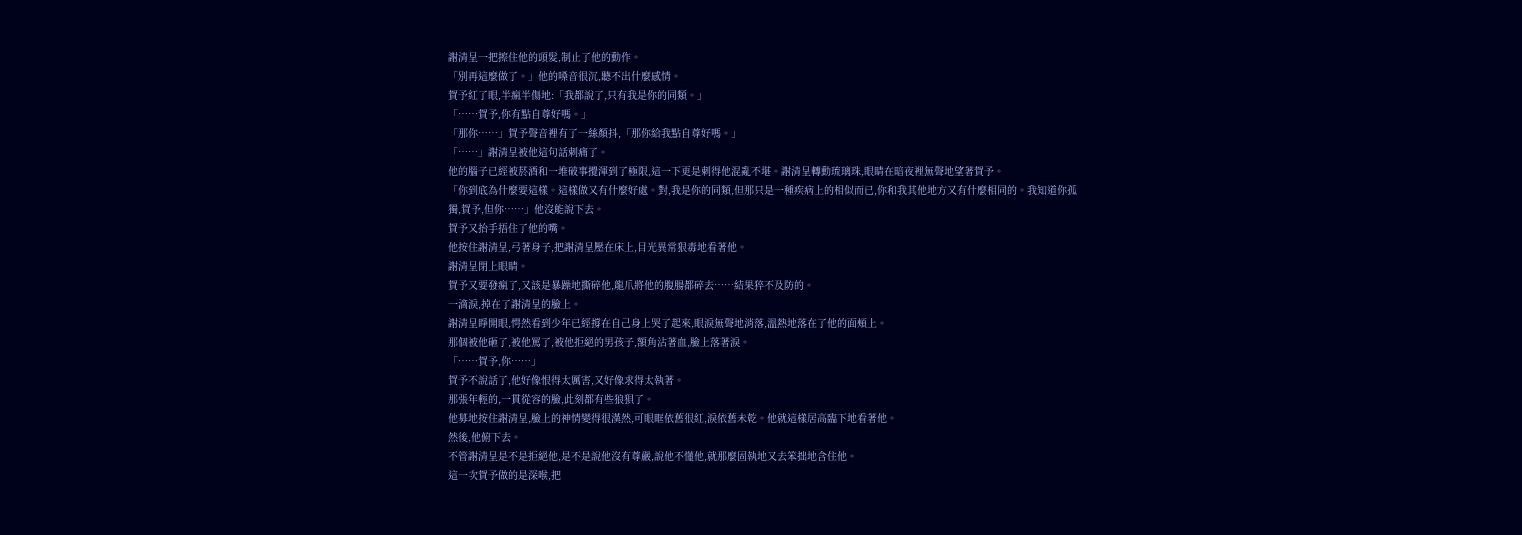謝清呈一把擦住他的頭髮,制止了他的動作。
「別再這麼做了。」他的嗓音很沉,聽不出什麼感情。
賀予紅了眼,半瘋半傷地:「我都說了,只有我是你的同類。」
「……賀予,你有點自尊好嗎。」
「那你……」賀予聲音裡有了一絲顏抖,「那你給我點自尊好嗎。」
「……」謝清呈被他這句話刺痛了。
他的腦子已經被菸酒和一堆破事攪渾到了極限,這一下更是刺得他混亂不堪。謝清呈轉動琉璃珠,眼睛在暗夜裡無聲地望著賀予。
「你到底為什麼要這樣。這樣做又有什麼好處。對,我是你的同類,但那只是一種疾病上的相似而已,你和我其他地方又有什麼相同的。我知道你孤獨,賀予,但你……」他沒能說下去。
賀予又抬手捂住了他的嘴。
他按住謝清呈,弓著身子,把謝清呈壓在床上,目光異常狠毒地看著他。
謝清呈閉上眼睛。
賀予又要發瘋了,又該是暴躁地撕碎他,龍爪將他的腹腸都碎去……結果猝不及防的。
一滴淚,掉在了謝清呈的臉上。
謝清呈睜開眼,愕然看到少年已經撐在自己身上哭了起來,眼淚無聲地消落,溫熱地落在了他的面頰上。
那個被他砸了,被他罵了,被他拒絕的男孩子,額角沾著血,臉上落著淚。
「……賀予,你……」
賀予不說話了,他好像恨得太厲害,又好像求得太執著。
那張年輕的,一貫從容的臉,此刻都有些狼狽了。
他募地按住謝清呈,臉上的神情變得很漢然,可眼眶依舊很紅,淚依舊未乾。他就這樣居高臨下地看著他。
然後,他俯下去。
不管謝清呈是不是拒絕他,是不是說他沒有尊嚴,說他不懂他,就那麼固執地又去笨拙地含住他。
這一次賀予做的是深喉,把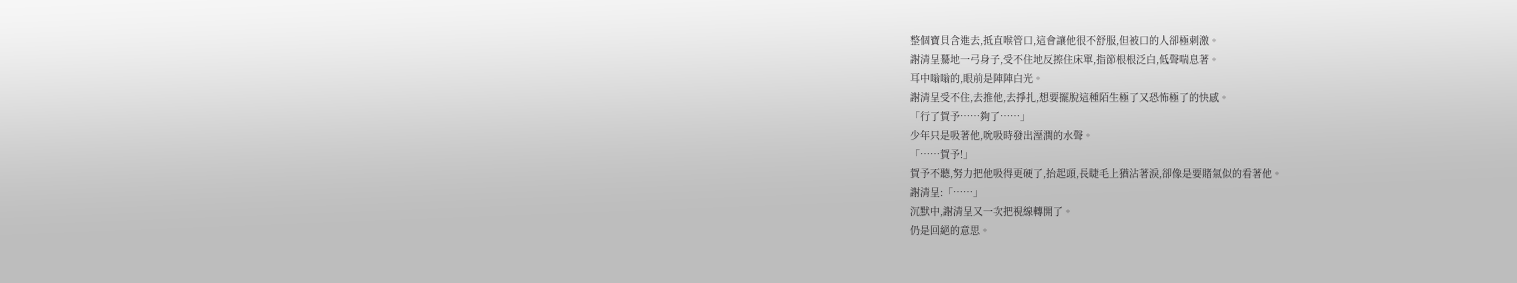整個寶貝含進去,抵直喉管口,這會讓他很不舒服,但被口的人卻極刺激。
謝清呈驀地一弓身子,受不住地反擦住床單,指節根根泛白,低聲喘息著。
耳中嗡嗡的,眼前是陣陣白光。
謝清呈受不住,去推他,去掙扎,想要擺脫這種陌生極了又恐怖極了的快感。
「行了賀予……夠了……」
少年只是吸著他,吮吸時發出溼潤的水聲。
「……賀予!」
賀予不聽,努力把他吸得更硬了,抬起頭,長睫毛上猶沾著淚,卻像是要賭氣似的看著他。
謝清呈:「……」
沉默中,謝清呈又一次把視線轉開了。
仍是回絕的意思。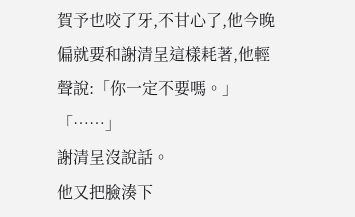賀予也咬了牙,不甘心了,他今晚偏就要和謝清呈這樣耗著,他輕聲說:「你一定不要嗎。」
「……」
謝清呈沒說話。
他又把臉湊下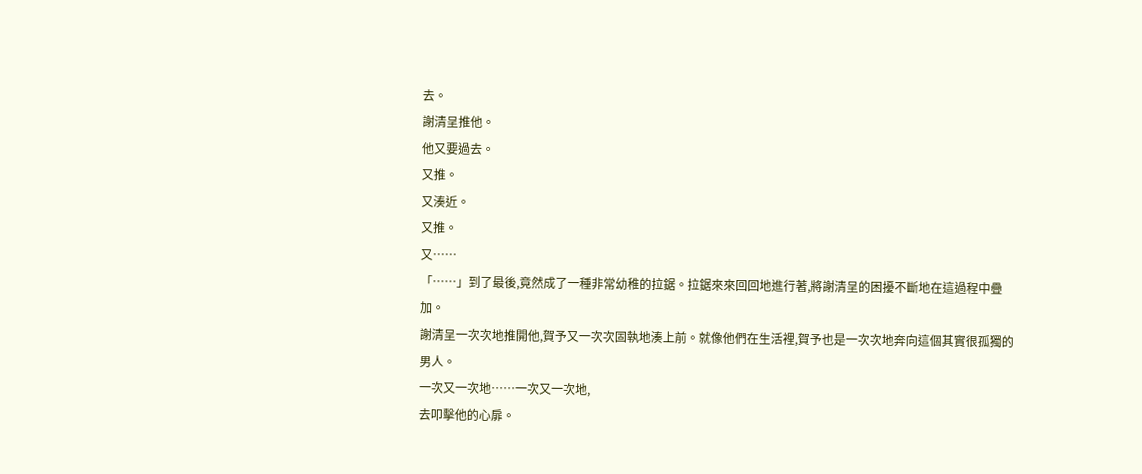去。
謝清呈推他。
他又要過去。
又推。
又湊近。
又推。
又……
「……」到了最後,竟然成了一種非常幼稚的拉鋸。拉鋸來來回回地進行著,將謝清呈的困擾不斷地在這過程中疊加。
謝清呈一次次地推開他,賀予又一次次固執地湊上前。就像他們在生活裡,賀予也是一次次地奔向這個其實很孤獨的男人。
一次又一次地……一次又一次地,
去叩擊他的心扉。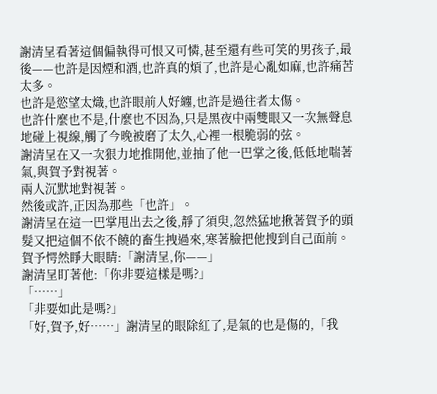謝清呈看著這個偏執得可恨又可憐,甚至還有些可笑的男孩子,最後——也許是因煙和酒,也許真的煩了,也許是心亂如麻,也許痛苦太多。
也許是慾望太熾,也許眼前人好纏,也許是過往者太傷。
也許什麼也不是,什麼也不因為,只是黑夜中兩雙眼又一次無聲息地碰上視線,觸了今晚被磨了太久,心裡一根脆弱的弦。
謝清呈在又一次狠力地推開他,並抽了他一巴掌之後,低低地喘著氣,與賀予對視著。
兩人沉默地對視著。
然後或許,正因為那些「也許」。
謝清呈在這一巴掌甩出去之後,靜了須臾,忽然猛地揪著賀予的頭髮又把這個不依不饒的畜生拽過來,寒著臉把他搜到自己面前。
賀予愕然睜大眼睛:「謝清呈,你——」
謝清呈盯著他:「你非要這樣是嗎?」
「……」
「非要如此是嗎?」
「好,賀予,好……」謝清呈的眼除紅了,是氣的也是傷的,「我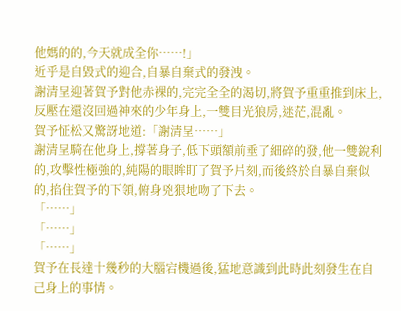他媽的的,今天就成全你……!」
近乎是自毀式的迎合,自暴自棄式的發洩。
謝清呈迎著賀予對他赤裸的,完完全全的渴切,將賀予重重推到床上,反壓在還沒回過神來的少年身上,一雙目光狼房,迷茫,混亂。
賀予怔松又驚訝地道:「謝清呈……」
謝清呈騎在他身上,撐著身子,低下頭額前垂了細碎的發,他一雙銳利的,攻擊性極強的,純陽的眼眸盯了賀予片刻,而後終於自暴自棄似的,掐住賀予的下領,俯身兇狠地吻了下去。
「……」
「……」
「……」
賀予在長達十幾秒的大腦宕機過後,猛地意識到此時此刻發生在自己身上的事情。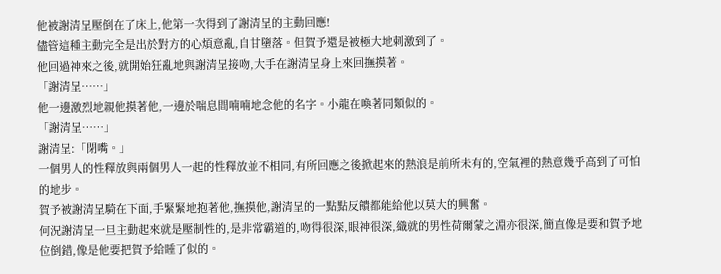他被謝清呈壓倒在了床上,他第一次得到了謝清呈的主動回應!
儘管這種主動完全是出於對方的心煩意亂,自甘墮落。但賀予還是被極大地刺激到了。
他回過神來之後,就開始狂亂地與謝清呈接吻,大手在謝清呈身上來回撫摸著。
「謝清呈……」
他一邊激烈地親他摸著他,一邊於喘息間喃喃地念他的名字。小龍在喚著同類似的。
「謝清呈……」
謝清呈:「閉嘴。」
一個男人的性釋放與兩個男人一起的性釋放並不相同,有所回應之後掀起來的熱浪是前所未有的,空氣裡的熱意幾乎高到了可怕的地步。
賀予被謝清呈騎在下面,手緊緊地抱著他,撫摸他,謝清呈的一點點反饋都能給他以莫大的興奮。
何況謝清呈一旦主動起來就是壓制性的,是非常霸道的,吻得很深,眼神很深,織就的男性荷爾蒙之淵亦很深,簡直像是要和賀予地位倒錯,像是他要把賀予給睡了似的。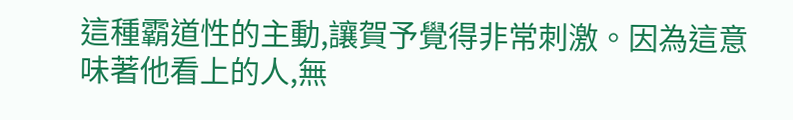這種霸道性的主動,讓賀予覺得非常刺激。因為這意味著他看上的人,無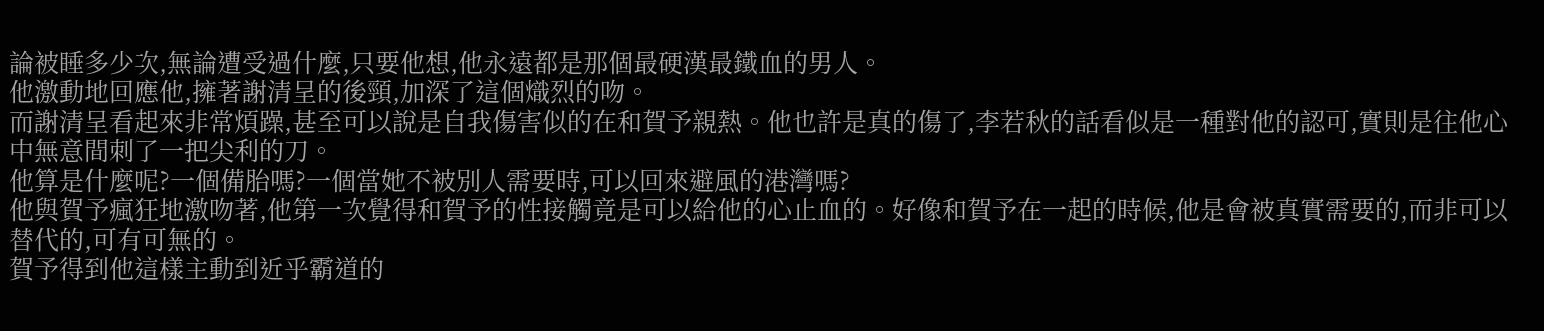論被睡多少次,無論遭受過什麼,只要他想,他永遠都是那個最硬漢最鐵血的男人。
他激動地回應他,擁著謝清呈的後頸,加深了這個熾烈的吻。
而謝清呈看起來非常煩躁,甚至可以說是自我傷害似的在和賀予親熱。他也許是真的傷了,李若秋的話看似是一種對他的認可,實則是往他心中無意間刺了一把尖利的刀。
他算是什麼呢?一個備胎嗎?一個當她不被別人需要時,可以回來避風的港灣嗎?
他與賀予瘋狂地激吻著,他第一次覺得和賀予的性接觸竟是可以給他的心止血的。好像和賀予在一起的時候,他是會被真實需要的,而非可以替代的,可有可無的。
賀予得到他這樣主動到近乎霸道的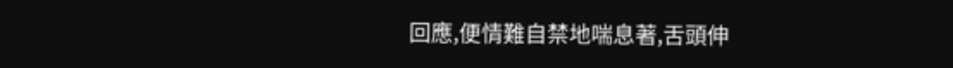回應,便情難自禁地喘息著,舌頭伸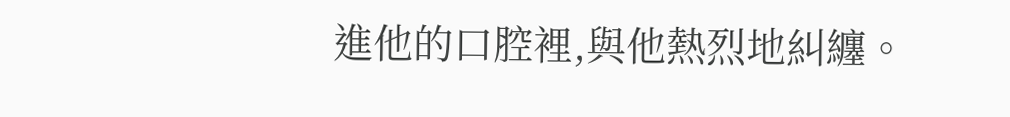進他的口腔裡,與他熱烈地糾纏。